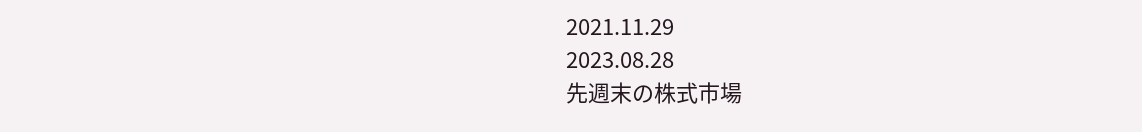2021.11.29
2023.08.28
先週末の株式市場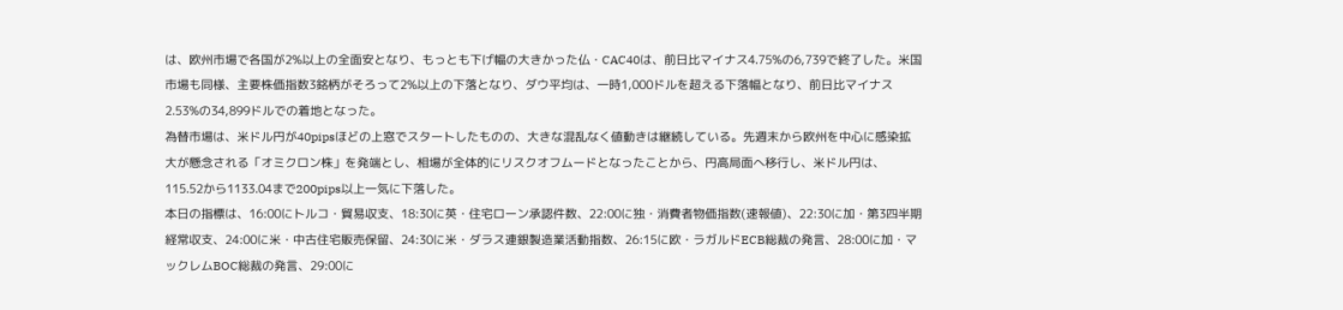は、欧州市場で各国が2%以上の全面安となり、もっとも下げ幅の大きかった仏・CAC40は、前日比マイナス4.75%の6,739で終了した。米国市場も同様、主要株価指数3銘柄がそろって2%以上の下落となり、ダウ平均は、一時1,000ドルを超える下落幅となり、前日比マイナス2.53%の34,899ドルでの着地となった。
為替市場は、米ドル円が40pipsほどの上窓でスタートしたものの、大きな混乱なく値動きは継続している。先週末から欧州を中心に感染拡大が懸念される「オミクロン株」を発端とし、相場が全体的にリスクオフムードとなったことから、円高局面へ移行し、米ドル円は、115.52から1133.04まで200pips以上一気に下落した。
本日の指標は、16:00にトルコ・貿易収支、18:30に英・住宅ローン承認件数、22:00に独・消費者物価指数(速報値)、22:30に加・第3四半期経常収支、24:00に米・中古住宅販売保留、24:30に米・ダラス連銀製造業活動指数、26:15に欧・ラガルドECB総裁の発言、28:00に加・マックレムBOC総裁の発言、29:00に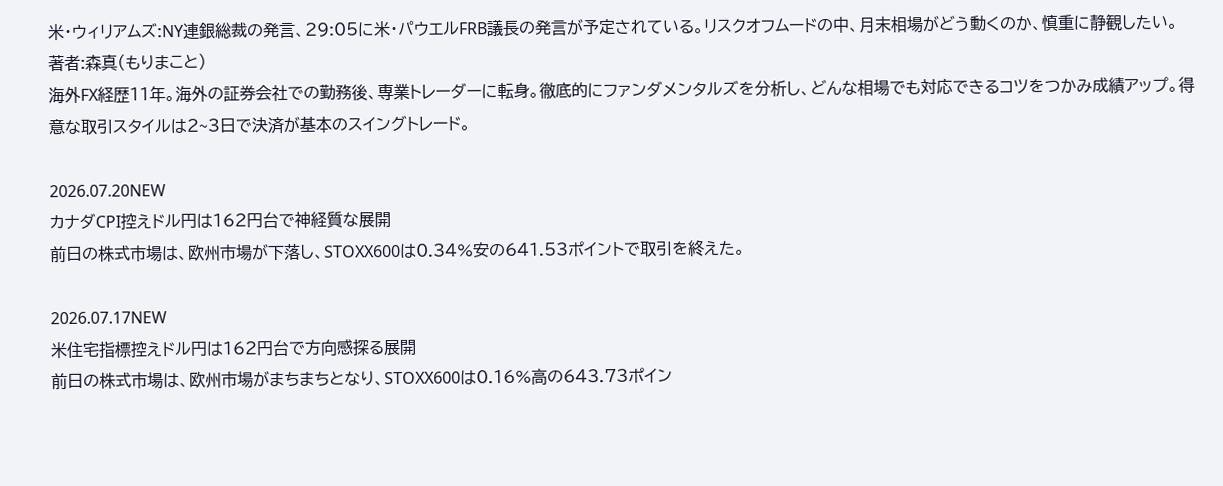米・ウィリアムズ:NY連銀総裁の発言、29:05に米・パウエルFRB議長の発言が予定されている。リスクオフムードの中、月末相場がどう動くのか、慎重に静観したい。
著者:森真(もりまこと)
海外FX経歴11年。海外の証券会社での勤務後、専業トレーダーに転身。徹底的にファンダメンタルズを分析し、どんな相場でも対応できるコツをつかみ成績アップ。得意な取引スタイルは2~3日で決済が基本のスイングトレード。

2026.07.20NEW
カナダCPI控えドル円は162円台で神経質な展開
前日の株式市場は、欧州市場が下落し、STOXX600は0.34%安の641.53ポイントで取引を終えた。

2026.07.17NEW
米住宅指標控えドル円は162円台で方向感探る展開
前日の株式市場は、欧州市場がまちまちとなり、STOXX600は0.16%高の643.73ポイン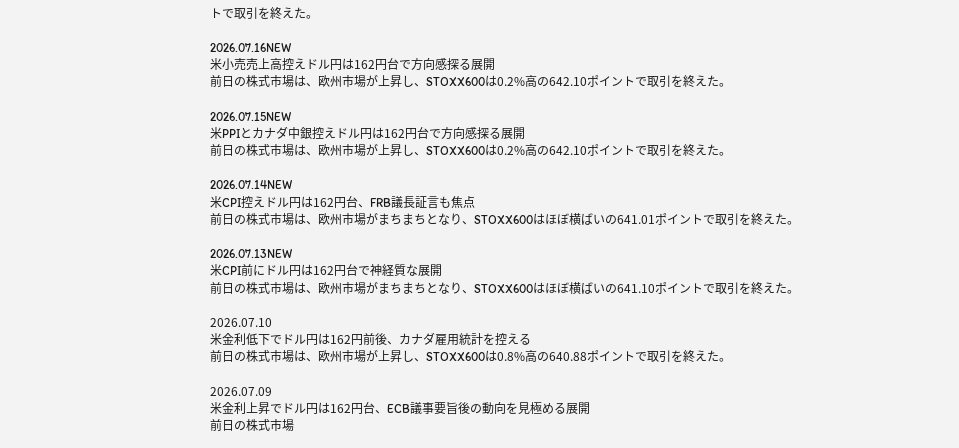トで取引を終えた。

2026.07.16NEW
米小売売上高控えドル円は162円台で方向感探る展開
前日の株式市場は、欧州市場が上昇し、STOXX600は0.2%高の642.10ポイントで取引を終えた。

2026.07.15NEW
米PPIとカナダ中銀控えドル円は162円台で方向感探る展開
前日の株式市場は、欧州市場が上昇し、STOXX600は0.2%高の642.10ポイントで取引を終えた。

2026.07.14NEW
米CPI控えドル円は162円台、FRB議長証言も焦点
前日の株式市場は、欧州市場がまちまちとなり、STOXX600はほぼ横ばいの641.01ポイントで取引を終えた。

2026.07.13NEW
米CPI前にドル円は162円台で神経質な展開
前日の株式市場は、欧州市場がまちまちとなり、STOXX600はほぼ横ばいの641.10ポイントで取引を終えた。

2026.07.10
米金利低下でドル円は162円前後、カナダ雇用統計を控える
前日の株式市場は、欧州市場が上昇し、STOXX600は0.8%高の640.88ポイントで取引を終えた。

2026.07.09
米金利上昇でドル円は162円台、ECB議事要旨後の動向を見極める展開
前日の株式市場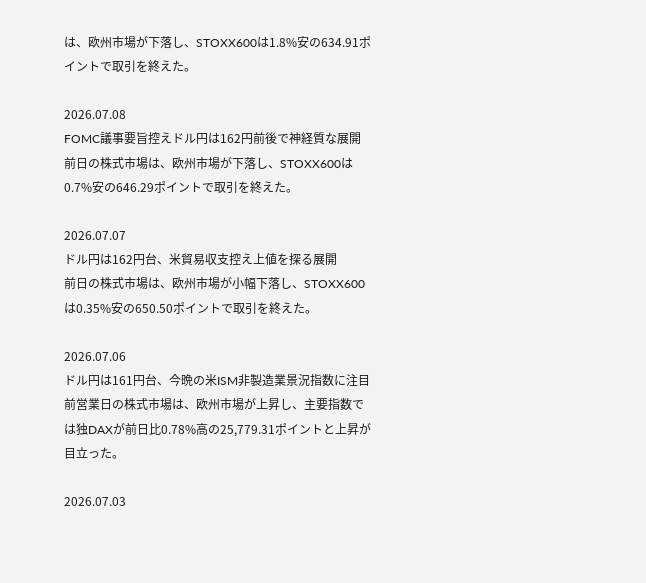は、欧州市場が下落し、STOXX600は1.8%安の634.91ポイントで取引を終えた。

2026.07.08
FOMC議事要旨控えドル円は162円前後で神経質な展開
前日の株式市場は、欧州市場が下落し、STOXX600は0.7%安の646.29ポイントで取引を終えた。

2026.07.07
ドル円は162円台、米貿易収支控え上値を探る展開
前日の株式市場は、欧州市場が小幅下落し、STOXX600は0.35%安の650.50ポイントで取引を終えた。

2026.07.06
ドル円は161円台、今晩の米ISM非製造業景況指数に注目
前営業日の株式市場は、欧州市場が上昇し、主要指数では独DAXが前日比0.78%高の25,779.31ポイントと上昇が目立った。

2026.07.03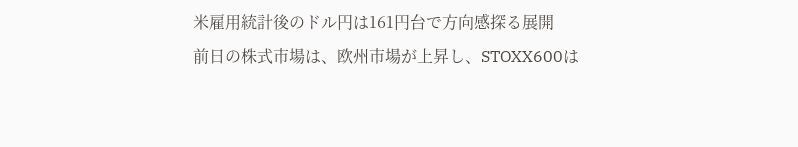米雇用統計後のドル円は161円台で方向感探る展開
前日の株式市場は、欧州市場が上昇し、STOXX600は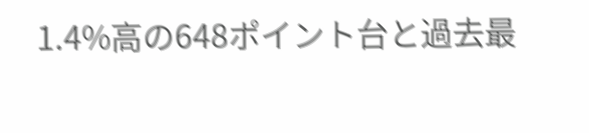1.4%高の648ポイント台と過去最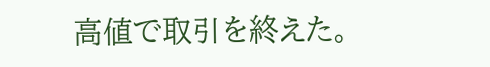高値で取引を終えた。